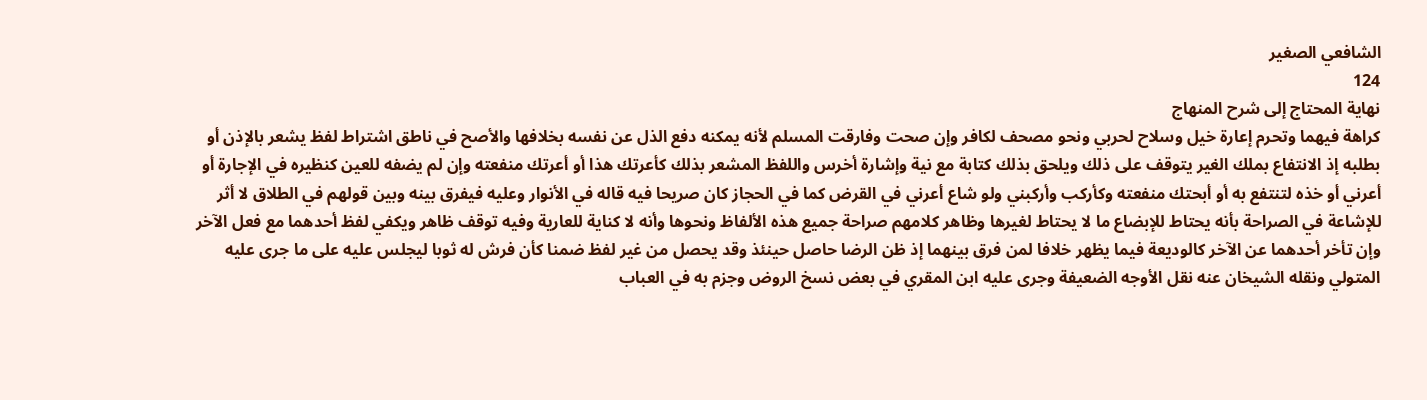الشافعي الصغير
124
نهاية المحتاج إلى شرح المنهاج
كراهة فيهما وتحرم إعارة خيل وسلاح لحربي ونحو مصحف لكافر وإن صحت وفارقت المسلم لأنه يمكنه دفع الذل عن نفسه بخلافها والأصح في ناطق اشتراط لفظ يشعر بالإذن أو بطلبه إذ الانتفاع بملك الغير يتوقف على ذلك ويلحق بذلك كتابة مع نية وإشارة أخرس واللفظ المشعر بذلك كأعرتك هذا أو أعرتك منفعته وإن لم يضفه للعين كنظيره في الإجارة أو أعرني أو خذه لتنتفع به أو أبحتك منفعته وكأركب وأركبني ولو شاع أعرني في القرض كما في الحجاز كان صريحا فيه قاله في الأنوار وعليه فيفرق بينه وبين قولهم في الطلاق لا أثر للإشاعة في الصراحة بأنه يحتاط للإبضاع ما لا يحتاط لغيرها وظاهر كلامهم صراحة جميع هذه الألفاظ ونحوها وأنه لا كناية للعارية وفيه توقف ظاهر ويكفي لفظ أحدهما مع فعل الآخر وإن تأخر أحدهما عن الآخر كالوديعة فيما يظهر خلافا لمن فرق بينهما إذ ظن الرضا حاصل حينئذ وقد يحصل من غير لفظ ضمنا كأن فرش له ثوبا ليجلس عليه على ما جرى عليه المتولي ونقله الشيخان عنه نقل الأوجه الضعيفة وجرى عليه ابن المقري في بعض نسخ الروض وجزم به في العباب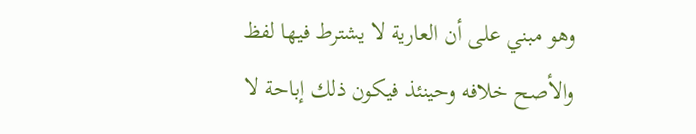وهو مبني على أن العارية لا يشترط فيها لفظ والأصح خلافه وحينئذ فيكون ذلك إباحة لا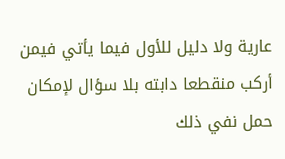عارية ولا دليل للأول فيما يأتي فيمن أركب منقطعا دابته بلا سؤال لإمكان حمل نفي ذلك